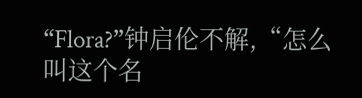“Flora?”钟启伦不解,“怎么叫这个名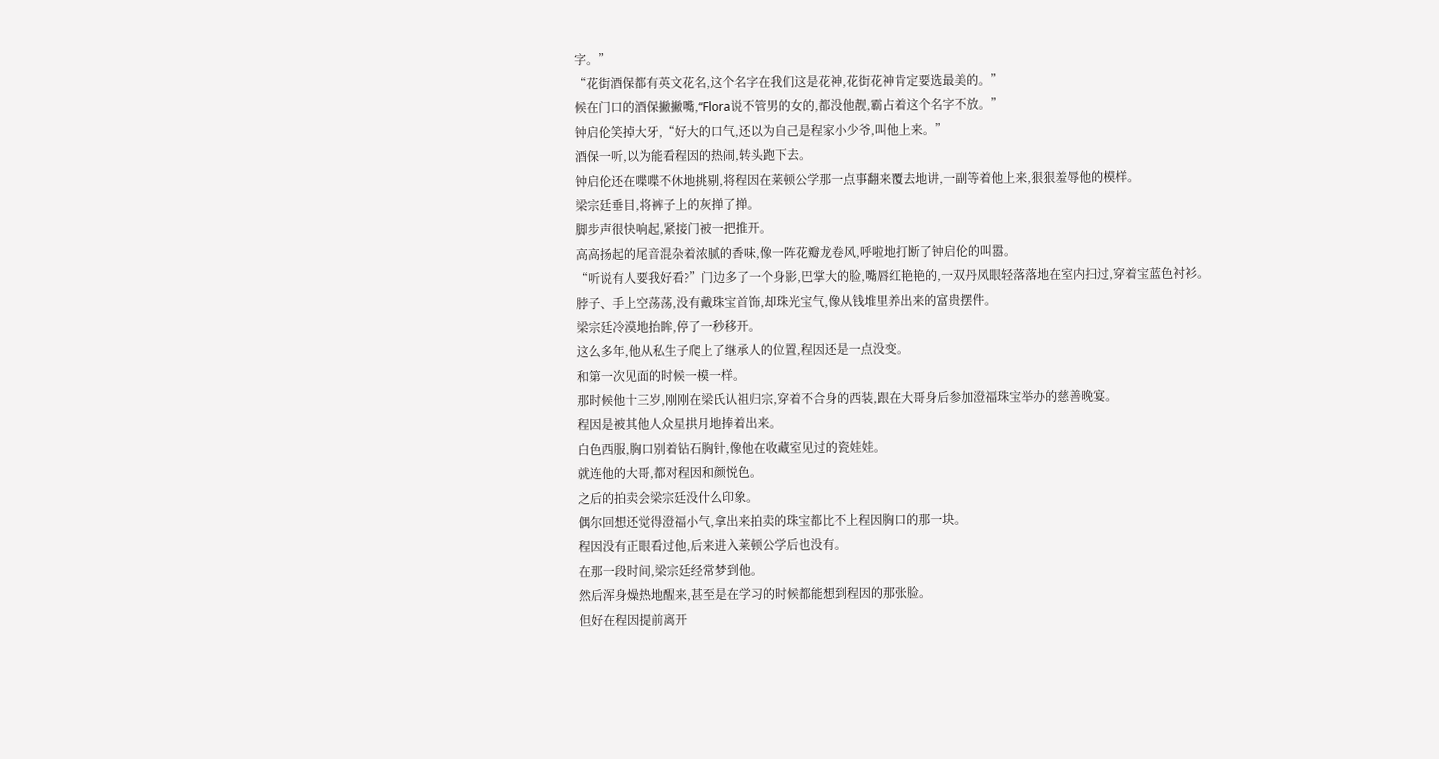字。”
“花街酒保都有英文花名,这个名字在我们这是花神,花街花神肯定要选最美的。”
候在门口的酒保撇撇嘴,“Flora说不管男的女的,都没他靓,霸占着这个名字不放。”
钟启伦笑掉大牙,“好大的口气,还以为自己是程家小少爷,叫他上来。”
酒保一听,以为能看程因的热闹,转头跑下去。
钟启伦还在喋喋不休地挑剔,将程因在莱顿公学那一点事翻来覆去地讲,一副等着他上来,狠狠羞辱他的模样。
梁宗廷垂目,将裤子上的灰掸了掸。
脚步声很快响起,紧接门被一把推开。
高高扬起的尾音混杂着浓腻的香味,像一阵花瓣龙卷风,呼啦地打断了钟启伦的叫嚣。
“听说有人要我好看?”门边多了一个身影,巴掌大的脸,嘴唇红艳艳的,一双丹凤眼轻落落地在室内扫过,穿着宝蓝色衬衫。
脖子、手上空荡荡,没有戴珠宝首饰,却珠光宝气,像从钱堆里养出来的富贵摆件。
梁宗廷冷漠地抬眸,停了一秒移开。
这么多年,他从私生子爬上了继承人的位置,程因还是一点没变。
和第一次见面的时候一模一样。
那时候他十三岁,刚刚在梁氏认祖归宗,穿着不合身的西装,跟在大哥身后参加澄福珠宝举办的慈善晚宴。
程因是被其他人众星拱月地捧着出来。
白色西服,胸口别着钻石胸针,像他在收藏室见过的瓷娃娃。
就连他的大哥,都对程因和颜悦色。
之后的拍卖会梁宗廷没什么印象。
偶尔回想还觉得澄福小气,拿出来拍卖的珠宝都比不上程因胸口的那一块。
程因没有正眼看过他,后来进入莱顿公学后也没有。
在那一段时间,梁宗廷经常梦到他。
然后浑身燥热地醒来,甚至是在学习的时候都能想到程因的那张脸。
但好在程因提前离开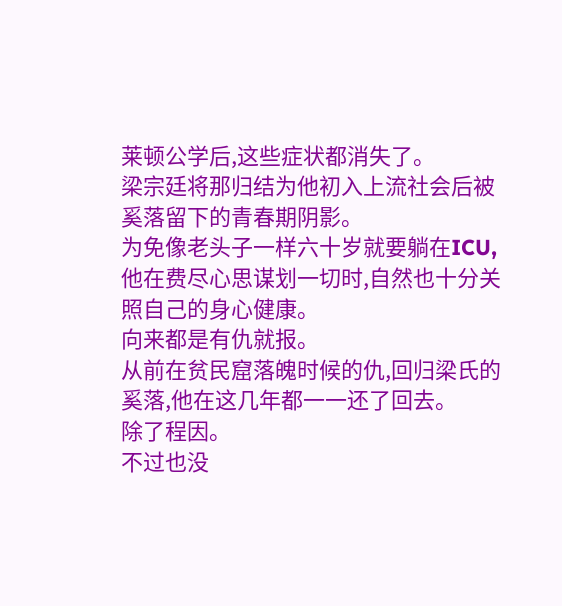莱顿公学后,这些症状都消失了。
梁宗廷将那归结为他初入上流社会后被奚落留下的青春期阴影。
为免像老头子一样六十岁就要躺在ICU,他在费尽心思谋划一切时,自然也十分关照自己的身心健康。
向来都是有仇就报。
从前在贫民窟落魄时候的仇,回归梁氏的奚落,他在这几年都一一还了回去。
除了程因。
不过也没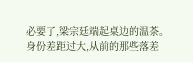必要了,梁宗廷端起桌边的温茶。
身份差距过大,从前的那些落差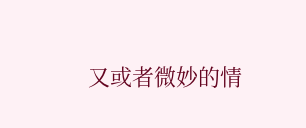又或者微妙的情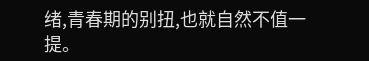绪,青春期的别扭,也就自然不值一提。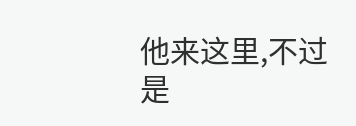他来这里,不过是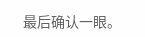最后确认一眼。